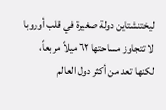ليختنشتاين دولة صغيرة في قلب أوروبا لا تتجاوز مساحتها ٦٢ ميلاً مربعاً، لكنها تعد من أكثر دول العالم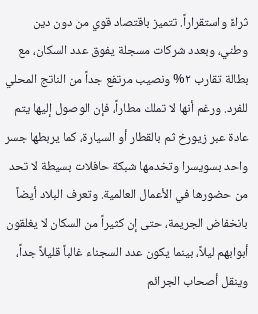ثراءً واستقراراً. تتميز باقتصاد قوي من دون دين وطني، وبعدد شركات مسجلة يفوق عدد السكان، مع بطالة تقارب ٢% ونصيب مرتفع جداً من الناتج المحلي للفرد. ورغم أنها لا تملك مطاراً، فإن الوصول إليها يتم عادة عبر زيورخ ثم بالقطار أو السيارة، كما يربطها جسر واحد بسويسرا وتخدمها شبكة حافلات بسيطة لا تحد من حضورها في الأعمال العالمية. وتعرف البلاد أيضاً بانخفاض الجريمة، حتى إن كثيراً من السكان لا يغلقون أبوابهم ليلاً، بينما يكون عدد السجناء غالباً قليلاً جداً، وينقل أصحاب الجرائم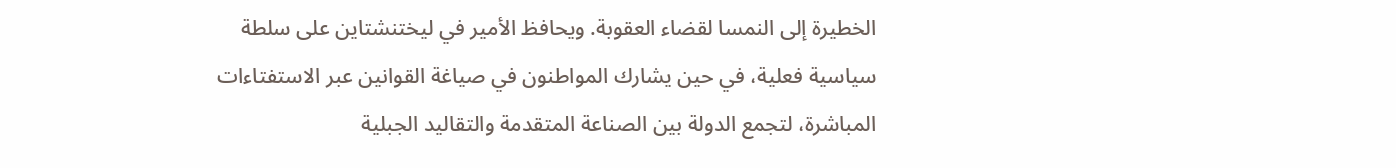الخطيرة إلى النمسا لقضاء العقوبة. ويحافظ الأمير في ليختنشتاين على سلطة سياسية فعلية، في حين يشارك المواطنون في صياغة القوانين عبر الاستفتاءات المباشرة، لتجمع الدولة بين الصناعة المتقدمة والتقاليد الجبلية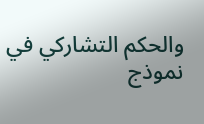والحكم التشاركي في نموذج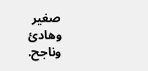صغير وهادئ وناجح.